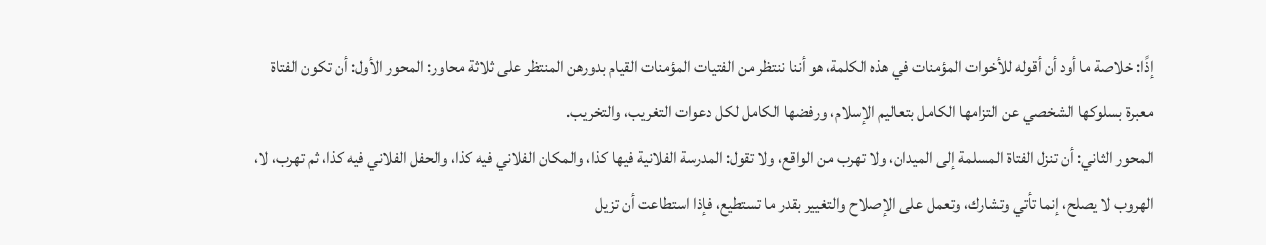إذًا: خلاصة ما أود أن أقوله للأخوات المؤمنات في هذه الكلمة، هو أننا ننتظر من الفتيات المؤمنات القيام بدورهن المنتظر على ثلاثة محاور: المحور الأول: أن تكون الفتاة معبرة بسلوكها الشخصي عن التزامها الكامل بتعاليم الإسلام، ورفضها الكامل لكل دعوات التغريب، والتخريب.
المحور الثاني: أن تنزل الفتاة المسلمة إلى الميدان، ولا تهرب من الواقع، ولا تقول: المدرسة الفلانية فيها كذا، والمكان الفلاني فيه كذا، والحفل الفلاني فيه كذا، ثم تهرب، لا، الهروب لا يصلح، إنما تأتي وتشارك، وتعمل على الإصلاح والتغيير بقدر ما تستطيع، فإذا استطاعت أن تزيل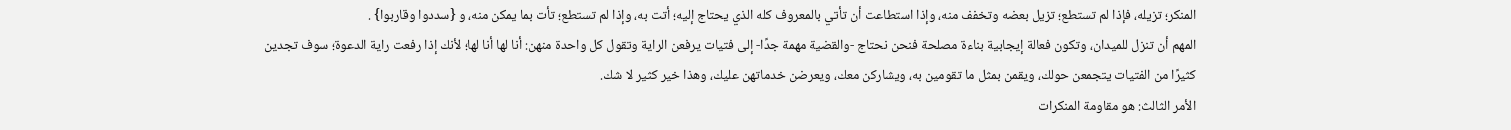المنكر؛ تزيله، فإذا لم تستطع؛ تزيل بعضه وتخفف منه، وإذا استطاعت أن تأتي بالمعروف كله الذي يحتاج إليه؛ أتت به، وإذا لم تستطع؛ تأت بما يمكن منه، و {سددوا وقاربوا} .
المهم أن تنزل للميدان، وتكون فعالة إيجابية بناءة مصلحة فنحن نحتاج -والقضية مهمة جدًا- إلى فتيات يرفعن الراية وتقول كل واحدة منهن: أنا لها أنا لها؛ لأنك إذا رفعت راية الدعوة؛ سوف تجدين كثيرًا من الفتيات يتجمعن حولك، ويقمن بمثل ما تقومين به، ويشاركن معك، ويعرضن خدماتهن عليك، وهذا خير كثير لا شك.
الأمر الثالث: هو مقاومة المنكرات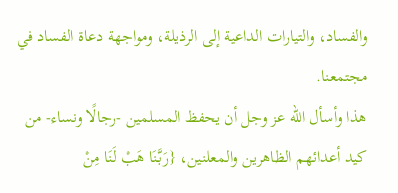والفساد، والتيارات الداعية إلى الرذيلة، ومواجهة دعاة الفساد في مجتمعنا.
هذا وأسأل الله عز وجل أن يحفظ المسلمين -رجالًا ونساء- من كيد أعدائهم الظاهرين والمعلنين، {رَبَّنَا هَبْ لَنَا مِنْ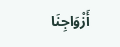أَزْوَاجِنَا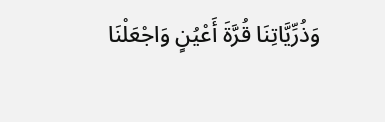وَذُرِّيَّاتِنَا قُرَّةَ أَعْيُنٍ وَاجْعَلْنَا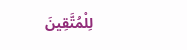لِلْمُتَّقِينَ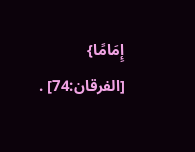إِمَامًا} [الفرقان:74] .